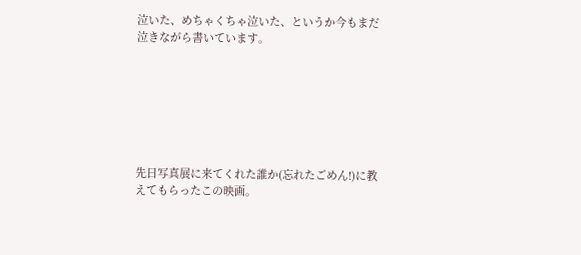泣いた、めちゃくちゃ泣いた、というか今もまだ泣きながら書いています。







先日写真展に来てくれた誰か(忘れたごめん!)に教えてもらったこの映画。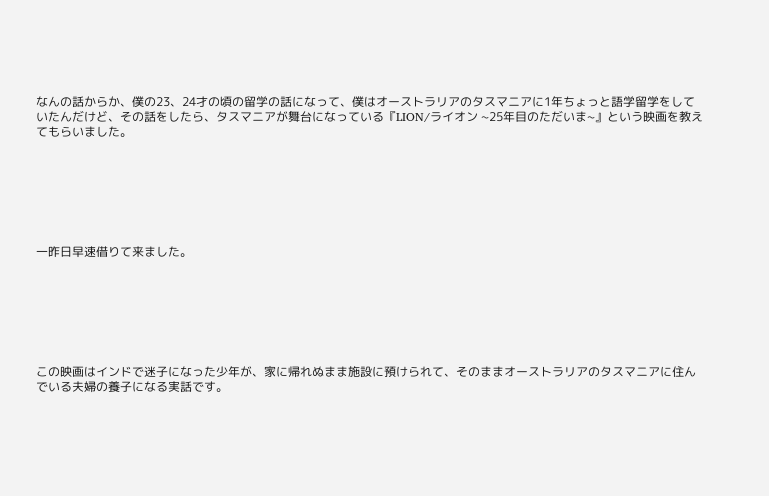なんの話からか、僕の23、24才の頃の留学の話になって、僕はオーストラリアのタスマニアに1年ちょっと語学留学をしていたんだけど、その話をしたら、タスマニアが舞台になっている『LION/ライオン ~25年目のただいま~』という映画を教えてもらいました。







一昨日早速借りて来ました。







この映画はインドで迷子になった少年が、家に帰れぬまま施設に預けられて、そのままオーストラリアのタスマニアに住んでいる夫婦の養子になる実話です。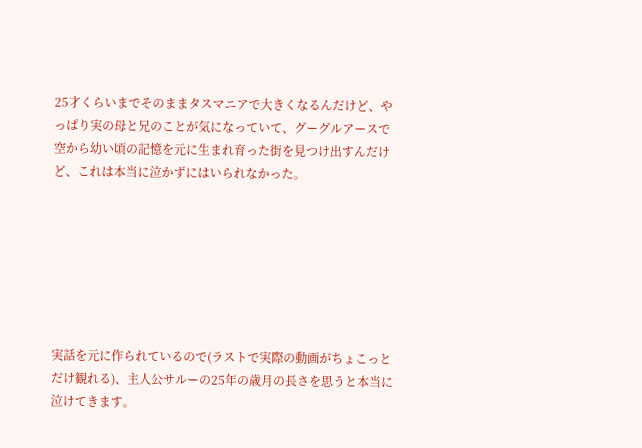25才くらいまでそのままタスマニアで大きくなるんだけど、やっぱり実の母と兄のことが気になっていて、グーグルアースで空から幼い頃の記憶を元に生まれ育った街を見つけ出すんだけど、これは本当に泣かずにはいられなかった。







実話を元に作られているので(ラストで実際の動画がちょこっとだけ観れる)、主人公サルーの25年の歳月の長さを思うと本当に泣けてきます。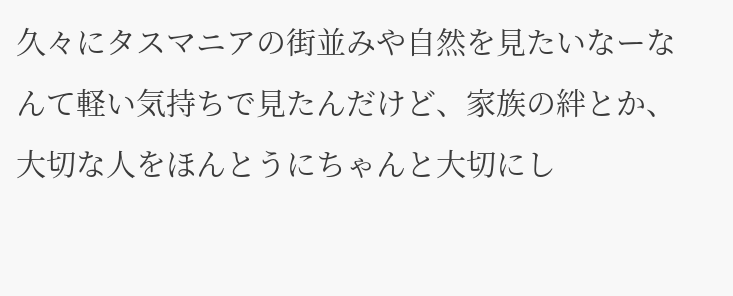久々にタスマニアの街並みや自然を見たいなーなんて軽い気持ちで見たんだけど、家族の絆とか、大切な人をほんとうにちゃんと大切にし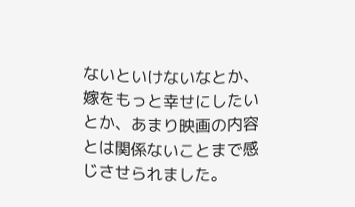ないといけないなとか、嫁をもっと幸せにしたいとか、あまり映画の内容とは関係ないことまで感じさせられました。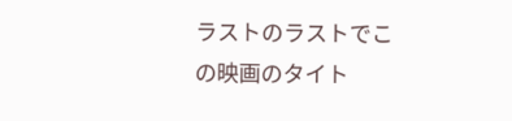ラストのラストでこの映画のタイト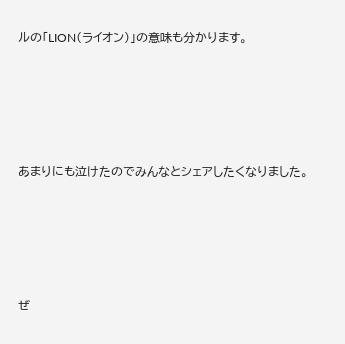ルの「LION(ライオン)」の意味も分かります。







あまりにも泣けたのでみんなとシェアしたくなりました。







ぜ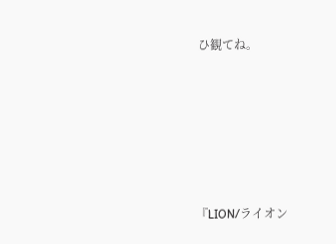ひ観てね。







『LION/ライオン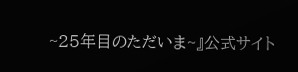~25年目のただいま~』公式サイト